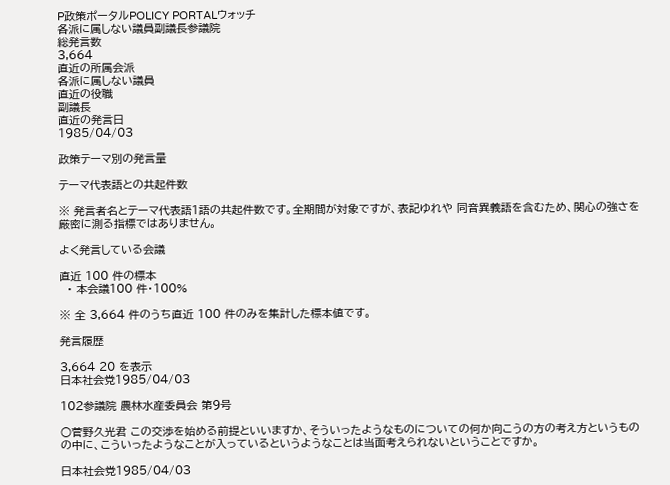P政策ポータルPOLICY PORTALウォッチ
各派に属しない議員副議長参議院
総発言数
3,664
直近の所属会派
各派に属しない議員
直近の役職
副議長
直近の発言日
1985/04/03

政策テーマ別の発言量

テーマ代表語との共起件数

※ 発言者名とテーマ代表語1語の共起件数です。全期間が対象ですが、表記ゆれや 同音異義語を含むため、関心の強さを厳密に測る指標ではありません。

よく発言している会議

直近 100 件の標本
  • 本会議100 件・100%

※ 全 3,664 件のうち直近 100 件のみを集計した標本値です。

発言履歴

3,664 20 を表示
日本社会党1985/04/03

102参議院 農林水産委員会 第9号

○菅野久光君 この交渉を始める前提といいますか、そういったようなものについての何か向こうの方の考え方というものの中に、こういったようなことが入っているというようなことは当面考えられないということですか。

日本社会党1985/04/03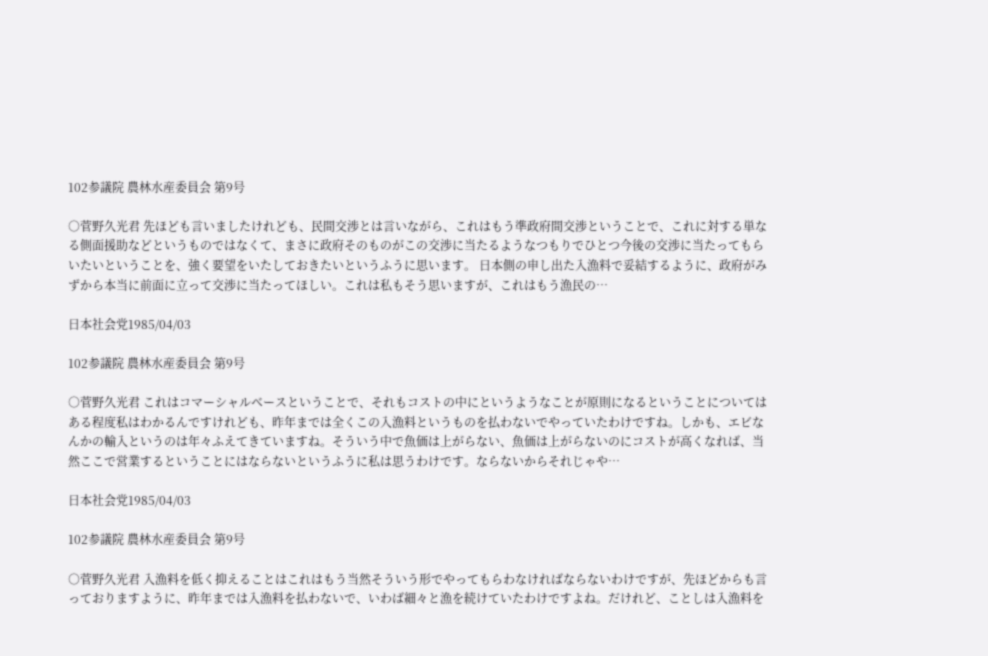102参議院 農林水産委員会 第9号

○菅野久光君 先ほども言いましたけれども、民間交渉とは言いながら、これはもう準政府間交渉ということで、これに対する単なる側面援助などというものではなくて、まさに政府そのものがこの交渉に当たるようなつもりでひとつ今後の交渉に当たってもらいたいということを、強く要望をいたしておきたいというふうに思います。 日本側の申し出た入漁料で妥結するように、政府がみずから本当に前面に立って交渉に当たってほしい。これは私もそう思いますが、これはもう漁民の…

日本社会党1985/04/03

102参議院 農林水産委員会 第9号

○菅野久光君 これはコマーシャルベースということで、それもコストの中にというようなことが原則になるということについてはある程度私はわかるんですけれども、昨年までは全くこの入漁料というものを払わないでやっていたわけですね。しかも、エビなんかの輸入というのは年々ふえてきていますね。そういう中で魚価は上がらない、魚価は上がらないのにコストが高くなれば、当然ここで営業するということにはならないというふうに私は思うわけです。ならないからそれじゃや…

日本社会党1985/04/03

102参議院 農林水産委員会 第9号

○菅野久光君 入漁料を低く抑えることはこれはもう当然そういう形でやってもらわなければならないわけですが、先ほどからも言っておりますように、昨年までは入漁料を払わないで、いわば細々と漁を続けていたわけですよね。だけれど、ことしは入漁料を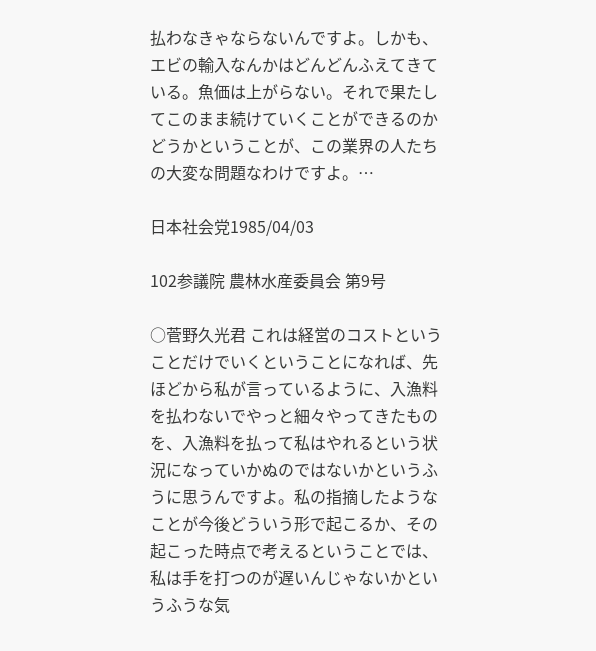払わなきゃならないんですよ。しかも、エビの輸入なんかはどんどんふえてきている。魚価は上がらない。それで果たしてこのまま続けていくことができるのかどうかということが、この業界の人たちの大変な問題なわけですよ。…

日本社会党1985/04/03

102参議院 農林水産委員会 第9号

○菅野久光君 これは経営のコストということだけでいくということになれば、先ほどから私が言っているように、入漁料を払わないでやっと細々やってきたものを、入漁料を払って私はやれるという状況になっていかぬのではないかというふうに思うんですよ。私の指摘したようなことが今後どういう形で起こるか、その起こった時点で考えるということでは、私は手を打つのが遅いんじゃないかというふうな気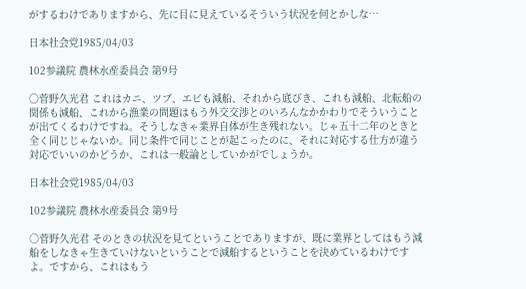がするわけでありますから、先に目に見えているそういう状況を何とかしな…

日本社会党1985/04/03

102参議院 農林水産委員会 第9号

○菅野久光君 これはカニ、ツブ、エビも減船、それから底びき、これも減船、北転船の関係も減船、これから漁業の問題はもう外交交渉とのいろんなかかわりでそういうことが出てくるわけですね。そうしなきゃ業界自体が生き残れない。じゃ五十二年のときと全く同じじゃないか。同じ条件で同じことが起こったのに、それに対応する仕方が違う対応でいいのかどうか、これは一般論としていかがでしょうか。

日本社会党1985/04/03

102参議院 農林水産委員会 第9号

○菅野久光君 そのときの状況を見てということでありますが、既に業界としてはもう減船をしなきゃ生きていけないということで減船するということを決めているわけですよ。ですから、これはもう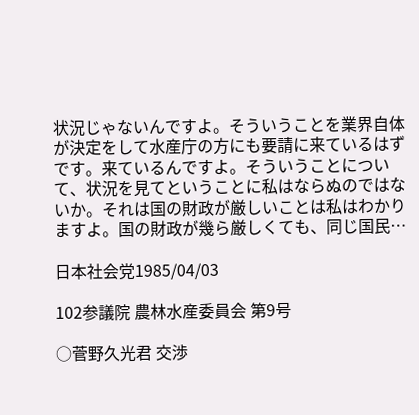状況じゃないんですよ。そういうことを業界自体が決定をして水産庁の方にも要請に来ているはずです。来ているんですよ。そういうことについて、状況を見てということに私はならぬのではないか。それは国の財政が厳しいことは私はわかりますよ。国の財政が幾ら厳しくても、同じ国民…

日本社会党1985/04/03

102参議院 農林水産委員会 第9号

○菅野久光君 交渉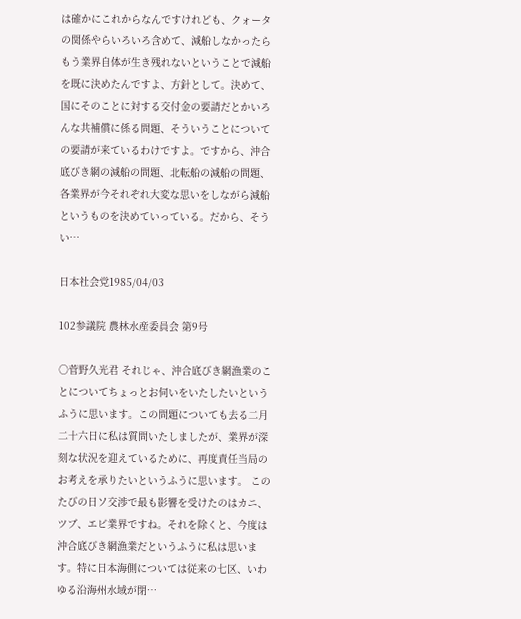は確かにこれからなんですけれども、クォータの関係やらいろいろ含めて、減船しなかったらもう業界自体が生き残れないということで減船を既に決めたんですよ、方針として。決めて、国にそのことに対する交付金の要請だとかいろんな共補償に係る問題、そういうことについての要請が来ているわけですよ。ですから、沖合底びき網の減船の問題、北転船の減船の問題、各業界が今それぞれ大変な思いをしながら減船というものを決めていっている。だから、そうい…

日本社会党1985/04/03

102参議院 農林水産委員会 第9号

○菅野久光君 それじゃ、沖合底びき網漁業のことについてちょっとお伺いをいたしたいというふうに思います。この問題についても去る二月二十六日に私は質問いたしましたが、業界が深刻な状況を迎えているために、再度責任当局のお考えを承りたいというふうに思います。 このたびの日ソ交渉で最も影響を受けたのはカニ、ツブ、エビ業界ですね。それを除くと、今度は沖合底びき網漁業だというふうに私は思います。特に日本海側については従来の七区、いわゆる沿海州水域が閉…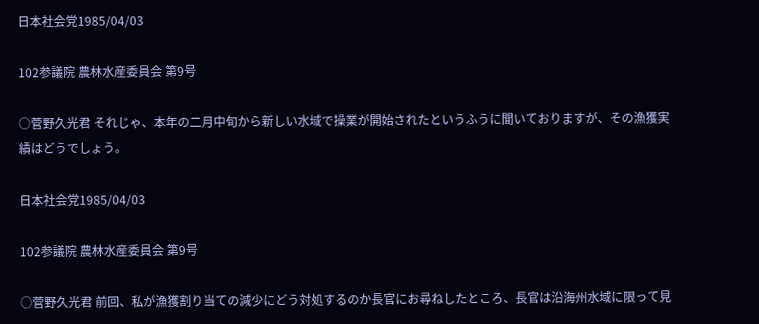日本社会党1985/04/03

102参議院 農林水産委員会 第9号

○菅野久光君 それじゃ、本年の二月中旬から新しい水域で操業が開始されたというふうに聞いておりますが、その漁獲実績はどうでしょう。

日本社会党1985/04/03

102参議院 農林水産委員会 第9号

○菅野久光君 前回、私が漁獲割り当ての減少にどう対処するのか長官にお尋ねしたところ、長官は沿海州水域に限って見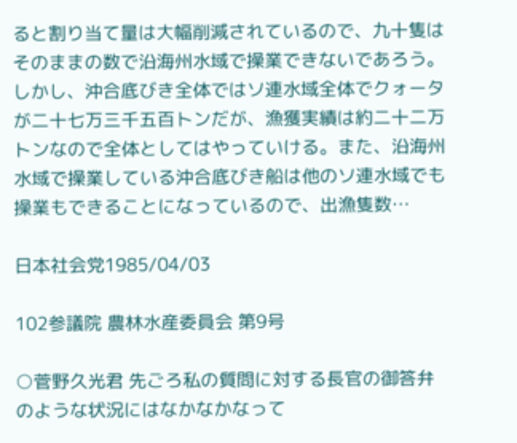ると割り当て量は大幅削減されているので、九十隻はそのままの数で沿海州水域で操業できないであろう。しかし、沖合底びき全体ではソ連水域全体でクォータが二十七万三千五百トンだが、漁獲実績は約二十二万トンなので全体としてはやっていける。また、沿海州水域で操業している沖合底びき船は他のソ連水域でも操業もできることになっているので、出漁隻数…

日本社会党1985/04/03

102参議院 農林水産委員会 第9号

○菅野久光君 先ごろ私の質問に対する長官の御答弁のような状況にはなかなかなって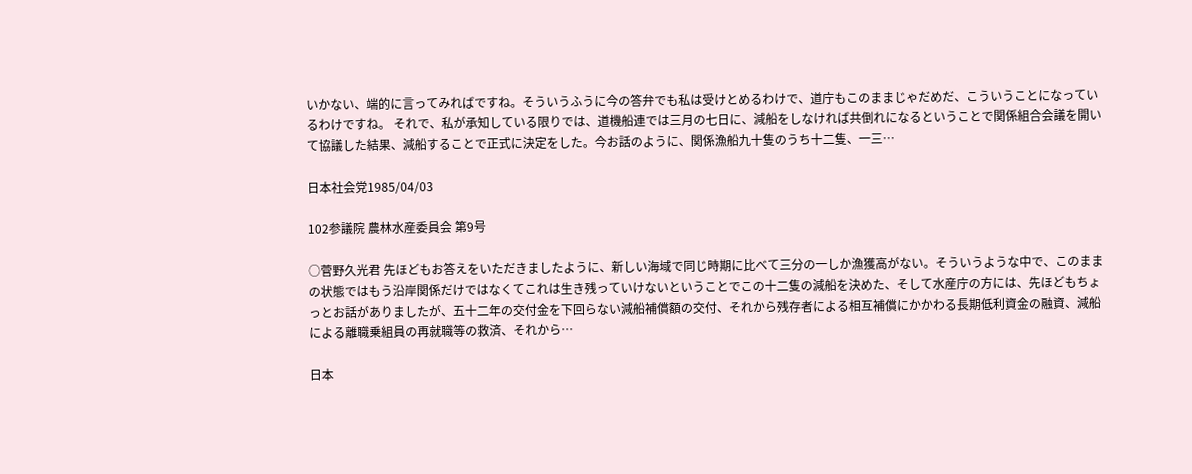いかない、端的に言ってみればですね。そういうふうに今の答弁でも私は受けとめるわけで、道庁もこのままじゃだめだ、こういうことになっているわけですね。 それで、私が承知している限りでは、道機船連では三月の七日に、減船をしなければ共倒れになるということで関係組合会議を開いて協議した結果、減船することで正式に決定をした。今お話のように、関係漁船九十隻のうち十二隻、一三…

日本社会党1985/04/03

102参議院 農林水産委員会 第9号

○菅野久光君 先ほどもお答えをいただきましたように、新しい海域で同じ時期に比べて三分の一しか漁獲高がない。そういうような中で、このままの状態ではもう沿岸関係だけではなくてこれは生き残っていけないということでこの十二隻の減船を決めた、そして水産庁の方には、先ほどもちょっとお話がありましたが、五十二年の交付金を下回らない減船補償額の交付、それから残存者による相互補償にかかわる長期低利資金の融資、減船による離職乗組員の再就職等の救済、それから…

日本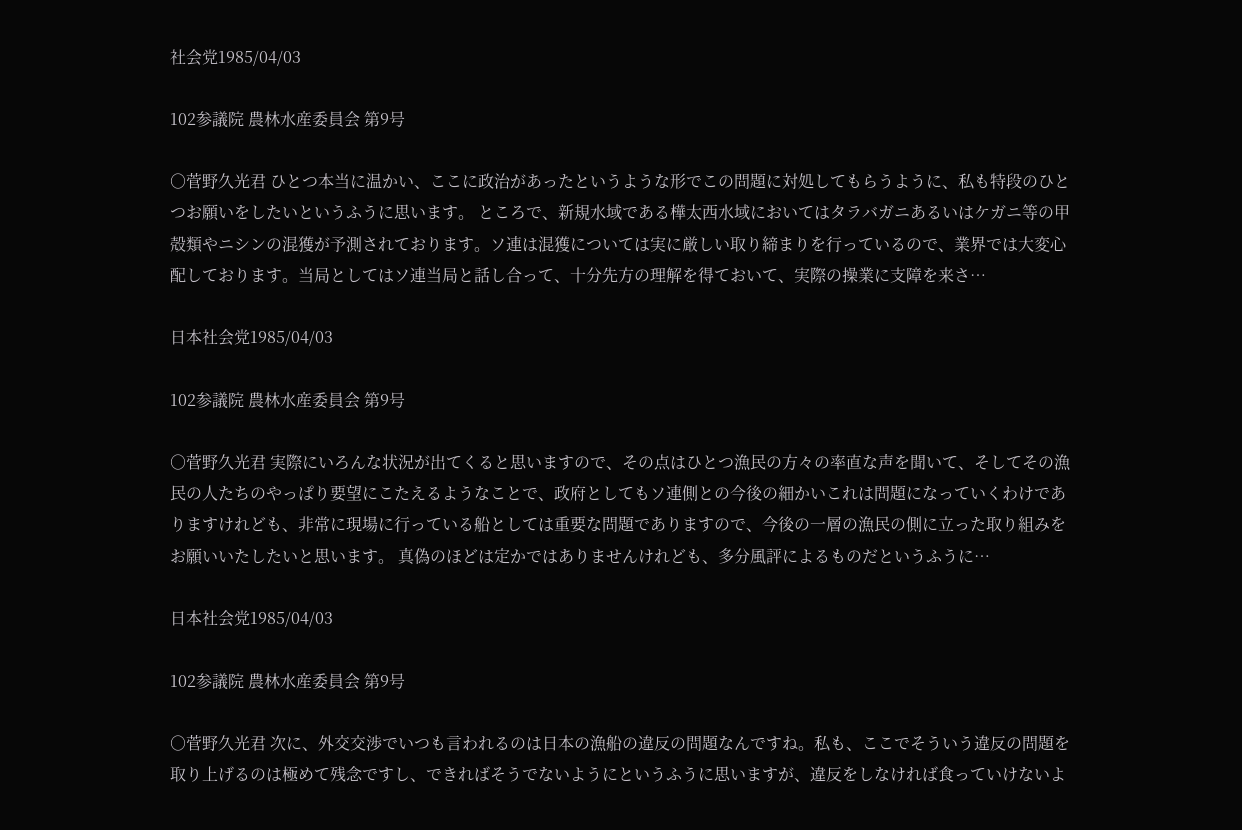社会党1985/04/03

102参議院 農林水産委員会 第9号

○菅野久光君 ひとつ本当に温かい、ここに政治があったというような形でこの問題に対処してもらうように、私も特段のひとつお願いをしたいというふうに思います。 ところで、新規水域である樺太西水域においてはタラバガニあるいはケガニ等の甲殻類やニシンの混獲が予測されております。ソ連は混獲については実に厳しい取り締まりを行っているので、業界では大変心配しております。当局としてはソ連当局と話し合って、十分先方の理解を得ておいて、実際の操業に支障を来さ…

日本社会党1985/04/03

102参議院 農林水産委員会 第9号

○菅野久光君 実際にいろんな状況が出てくると思いますので、その点はひとつ漁民の方々の率直な声を聞いて、そしてその漁民の人たちのやっぱり要望にこたえるようなことで、政府としてもソ連側との今後の細かいこれは問題になっていくわけでありますけれども、非常に現場に行っている船としては重要な問題でありますので、今後の一層の漁民の側に立った取り組みをお願いいたしたいと思います。 真偽のほどは定かではありませんけれども、多分風評によるものだというふうに…

日本社会党1985/04/03

102参議院 農林水産委員会 第9号

○菅野久光君 次に、外交交渉でいつも言われるのは日本の漁船の違反の問題なんですね。私も、ここでそういう違反の問題を取り上げるのは極めて残念ですし、できればそうでないようにというふうに思いますが、違反をしなければ食っていけないよ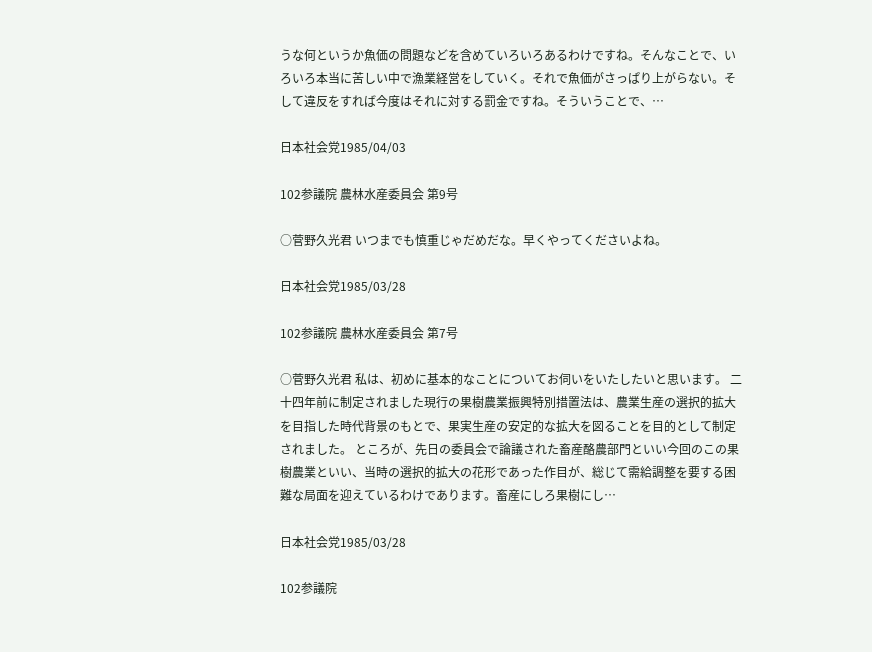うな何というか魚価の問題などを含めていろいろあるわけですね。そんなことで、いろいろ本当に苦しい中で漁業経営をしていく。それで魚価がさっぱり上がらない。そして違反をすれば今度はそれに対する罰金ですね。そういうことで、…

日本社会党1985/04/03

102参議院 農林水産委員会 第9号

○菅野久光君 いつまでも慎重じゃだめだな。早くやってくださいよね。

日本社会党1985/03/28

102参議院 農林水産委員会 第7号

○菅野久光君 私は、初めに基本的なことについてお伺いをいたしたいと思います。 二十四年前に制定されました現行の果樹農業振興特別措置法は、農業生産の選択的拡大を目指した時代背景のもとで、果実生産の安定的な拡大を図ることを目的として制定されました。 ところが、先日の委員会で論議された畜産酪農部門といい今回のこの果樹農業といい、当時の選択的拡大の花形であった作目が、総じて需給調整を要する困難な局面を迎えているわけであります。畜産にしろ果樹にし…

日本社会党1985/03/28

102参議院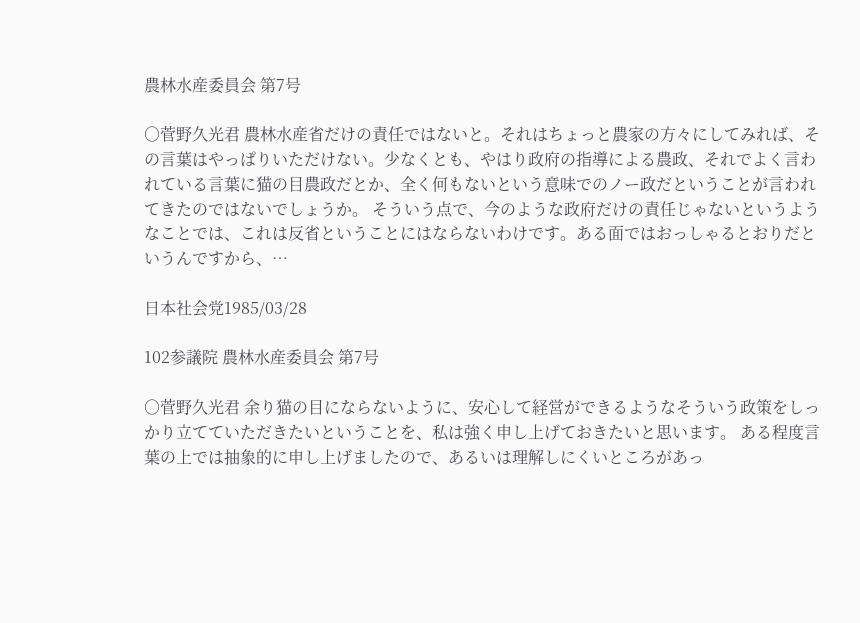農林水産委員会 第7号

○菅野久光君 農林水産省だけの責任ではないと。それはちょっと農家の方々にしてみれば、その言葉はやっぱりいただけない。少なくとも、やはり政府の指導による農政、それでよく言われている言葉に猫の目農政だとか、全く何もないという意味でのノー政だということが言われてきたのではないでしょうか。 そういう点で、今のような政府だけの責任じゃないというようなことでは、これは反省ということにはならないわけです。ある面ではおっしゃるとおりだというんですから、…

日本社会党1985/03/28

102参議院 農林水産委員会 第7号

○菅野久光君 余り猫の目にならないように、安心して経営ができるようなそういう政策をしっかり立てていただきたいということを、私は強く申し上げておきたいと思います。 ある程度言葉の上では抽象的に申し上げましたので、あるいは理解しにくいところがあっ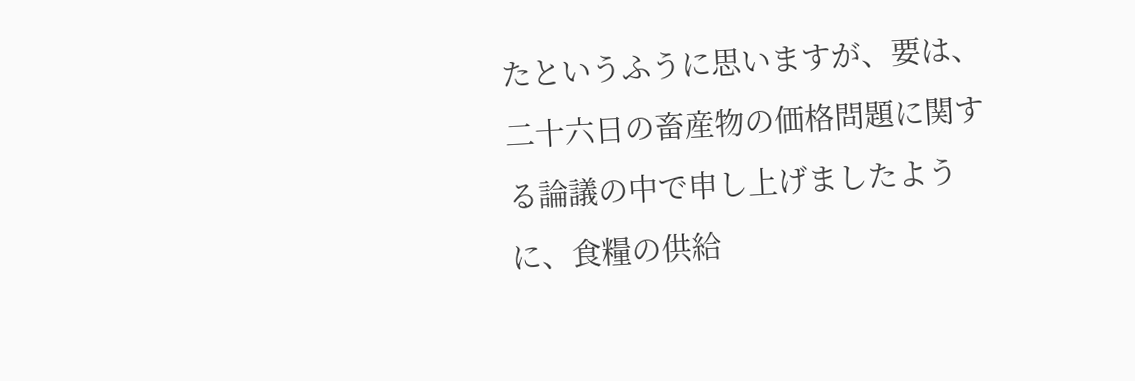たというふうに思いますが、要は、二十六日の畜産物の価格問題に関する論議の中で申し上げましたように、食糧の供給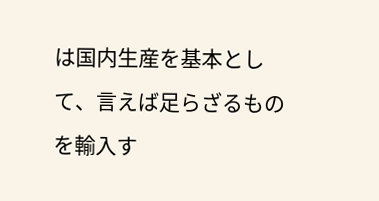は国内生産を基本として、言えば足らざるものを輸入す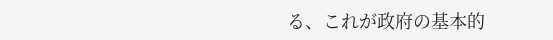る、これが政府の基本的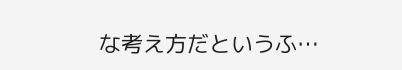な考え方だというふ…